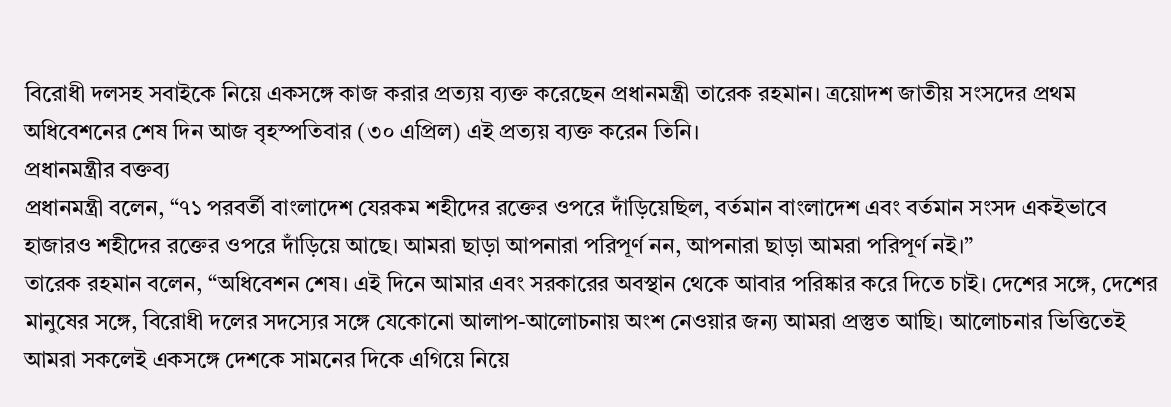বিরোধী দলসহ সবাইকে নিয়ে একসঙ্গে কাজ করার প্রত্যয় ব্যক্ত করেছেন প্রধানমন্ত্রী তারেক রহমান। ত্রয়োদশ জাতীয় সংসদের প্রথম অধিবেশনের শেষ দিন আজ বৃহস্পতিবার (৩০ এপ্রিল) এই প্রত্যয় ব্যক্ত করেন তিনি।
প্রধানমন্ত্রীর বক্তব্য
প্রধানমন্ত্রী বলেন, “৭১ পরবর্তী বাংলাদেশ যেরকম শহীদের রক্তের ওপরে দাঁড়িয়েছিল, বর্তমান বাংলাদেশ এবং বর্তমান সংসদ একইভাবে হাজারও শহীদের রক্তের ওপরে দাঁড়িয়ে আছে। আমরা ছাড়া আপনারা পরিপূর্ণ নন, আপনারা ছাড়া আমরা পরিপূর্ণ নই।”
তারেক রহমান বলেন, “অধিবেশন শেষ। এই দিনে আমার এবং সরকারের অবস্থান থেকে আবার পরিষ্কার করে দিতে চাই। দেশের সঙ্গে, দেশের মানুষের সঙ্গে, বিরোধী দলের সদস্যের সঙ্গে যেকোনো আলাপ-আলোচনায় অংশ নেওয়ার জন্য আমরা প্রস্তুত আছি। আলোচনার ভিত্তিতেই আমরা সকলেই একসঙ্গে দেশকে সামনের দিকে এগিয়ে নিয়ে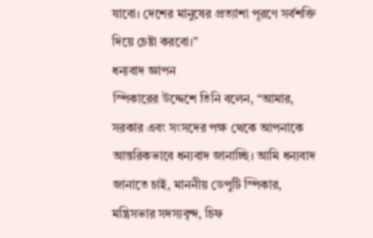যাবো। দেশের মানুষের প্রত্যাশা পূরণে সর্বশক্তি দিয়ে চেষ্টা করবো।”
ধন্যবাদ জ্ঞাপন
স্পিকারের উদ্দেশে তিনি বলেন, “আমার, সরকার এবং সংসদের পক্ষ থেকে আপনাকে আন্তরিকভাবে ধন্যবাদ জানাচ্ছি। আমি ধন্যবাদ জানাতে চাই, মাননীয় ডেপুটি স্পিকার, মন্ত্রিসভার সদস্যবৃন্দ, চিফ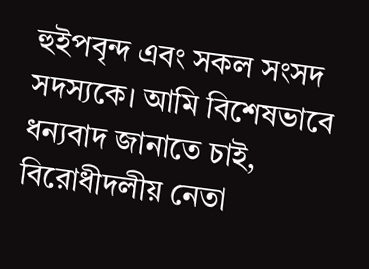হুইপবৃন্দ এবং সকল সংসদ সদস্যকে। আমি বিশেষভাবে ধন্যবাদ জানাতে চাই, বিরোধীদলীয় নেতা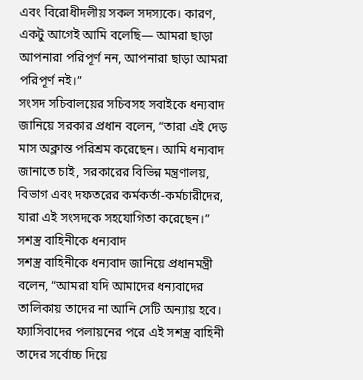এবং বিরোধীদলীয় সকল সদস্যকে। কারণ, একটু আগেই আমি বলেছি— আমরা ছাড়া আপনারা পরিপূর্ণ নন, আপনারা ছাড়া আমরা পরিপূর্ণ নই।”
সংসদ সচিবালয়ের সচিবসহ সবাইকে ধন্যবাদ জানিয়ে সরকার প্রধান বলেন, “তারা এই দেড় মাস অক্লান্ত পরিশ্রম করেছেন। আমি ধন্যবাদ জানাতে চাই, সরকারের বিভিন্ন মন্ত্রণালয়, বিভাগ এবং দফতরের কর্মকর্তা-কর্মচারীদের, যারা এই সংসদকে সহযোগিতা করেছেন।”
সশস্ত্র বাহিনীকে ধন্যবাদ
সশস্ত্র বাহিনীকে ধন্যবাদ জানিয়ে প্রধানমন্ত্রী বলেন, “আমরা যদি আমাদের ধন্যবাদের তালিকায় তাদের না আনি সেটি অন্যায় হবে। ফ্যাসিবাদের পলায়নের পরে এই সশস্ত্র বাহিনী তাদের সর্বোচ্চ দিয়ে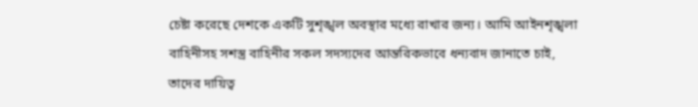চেষ্টা করেছে দেশকে একটি সুশৃঙ্খল অবস্থার মধ্যে রাখার জন্য। আমি আইনশৃঙ্খলা বাহিনীসহ সশস্ত্র বাহিনীর সকল সদস্যদের আন্তরিকভাবে ধন্যবাদ জানাতে চাই, তাদের দায়িত্ব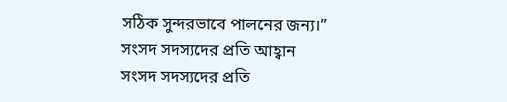সঠিক সুন্দরভাবে পালনের জন্য।”
সংসদ সদস্যদের প্রতি আহ্বান
সংসদ সদস্যদের প্রতি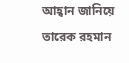আহ্বান জানিয়ে তারেক রহমান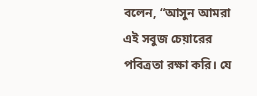বলেন, “আসুন আমরা এই সবুজ চেয়ারের পবিত্রতা রক্ষা করি। যে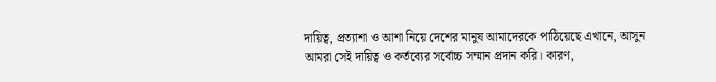দায়িত্ব, প্রত্যাশা ও আশা নিয়ে দেশের মানুষ আমাদেরকে পাঠিয়েছে এখানে, আসুন আমরা সেই দায়িত্ব ও কর্তব্যের সর্বোচ্চ সম্মান প্রদান করি। কারণ,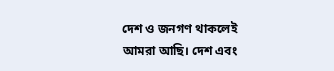দেশ ও জনগণ থাকলেই আমরা আছি। দেশ এবং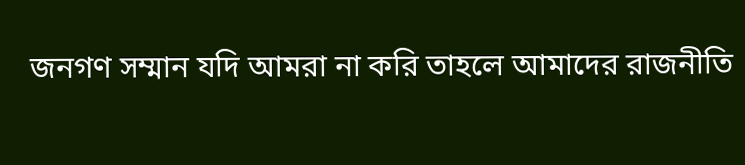জনগণ সম্মান যদি আমরা না করি তাহলে আমাদের রাজনীতি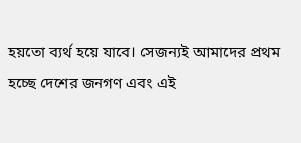হয়তো ব্যর্থ হয়ে যাবে। সেজন্যই আমাদের প্রথম হচ্ছে দেশের জনগণ এবং এই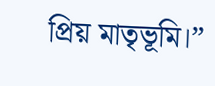প্রিয় মাতৃভূমি।”